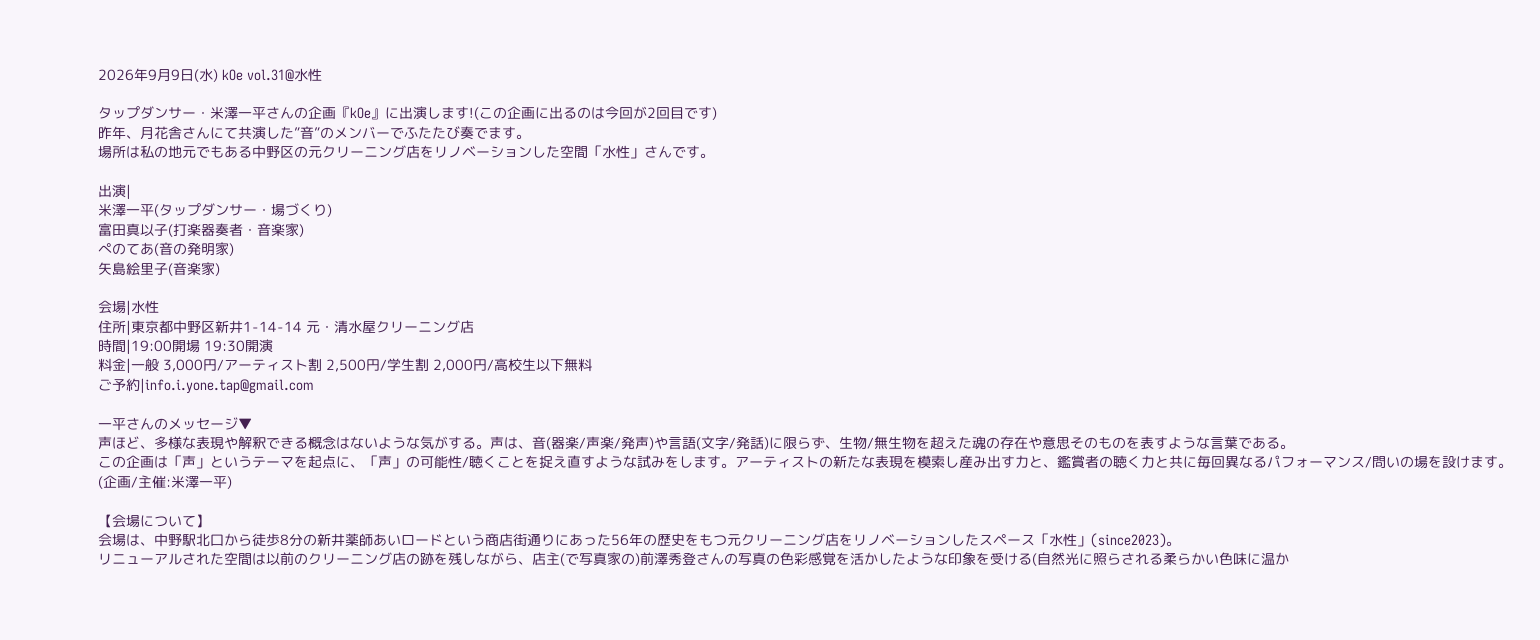2026年9月9日(水) kOe vol.31@水性

タップダンサー・米澤一平さんの企画『kOe』に出演します!(この企画に出るのは今回が2回目です)
昨年、月花舎さんにて共演した”音”のメンバーでふたたび奏でます。
場所は私の地元でもある中野区の元クリーニング店をリノベーションした空間「水性」さんです。

出演|
米澤一平(タップダンサー・場づくり)
富田真以子(打楽器奏者・音楽家)
ぺのてあ(音の発明家)
矢島絵里子(音楽家)

会場|水性
住所|東京都中野区新井1-14-14 元・清水屋クリーニング店
時間|19:00開場 19:30開演
料金|一般 3,000円/アーティスト割 2,500円/学生割 2,000円/高校生以下無料
ご予約|info.i.yone.tap@gmail.com

一平さんのメッセージ▼
声ほど、多様な表現や解釈できる概念はないような気がする。声は、音(器楽/声楽/発声)や言語(文字/発話)に限らず、生物/無生物を超えた魂の存在や意思そのものを表すような言葉である。
この企画は「声」というテーマを起点に、「声」の可能性/聴くことを捉え直すような試みをします。アーティストの新たな表現を模索し産み出す力と、鑑賞者の聴く力と共に毎回異なるパフォーマンス/問いの場を設けます。
(企画/主催:米澤一平)

【会場について】
会場は、中野駅北口から徒歩8分の新井薬師あいロードという商店街通りにあった56年の歴史をもつ元クリーニング店をリノベーションしたスペース「水性」(since2023)。
リニューアルされた空間は以前のクリーニング店の跡を残しながら、店主(で写真家の)前澤秀登さんの写真の色彩感覚を活かしたような印象を受ける(自然光に照らされる柔らかい色味に温か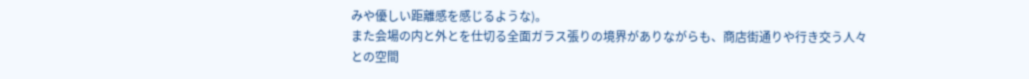みや優しい距離感を感じるような)。
また会場の内と外とを仕切る全面ガラス張りの境界がありながらも、商店街通りや行き交う人々との空間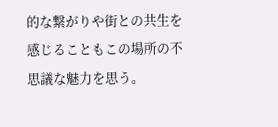的な繋がりや街との共生を感じることもこの場所の不思議な魅力を思う。